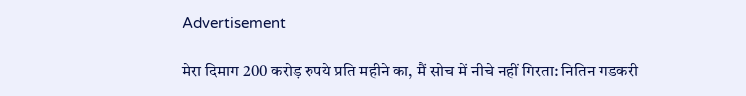Advertisement

मेरा दिमाग 200 करोड़ रुपये प्रति महीने का, मैं सोच में नीचे नहीं गिरता: नितिन गडकरी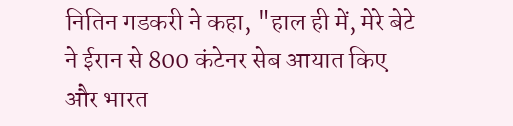नितिन गडकरी ने कहा, "हाल ही में, मेरे बेटे ने ईरान से 800 कंटेनर सेब आयात किए और भारत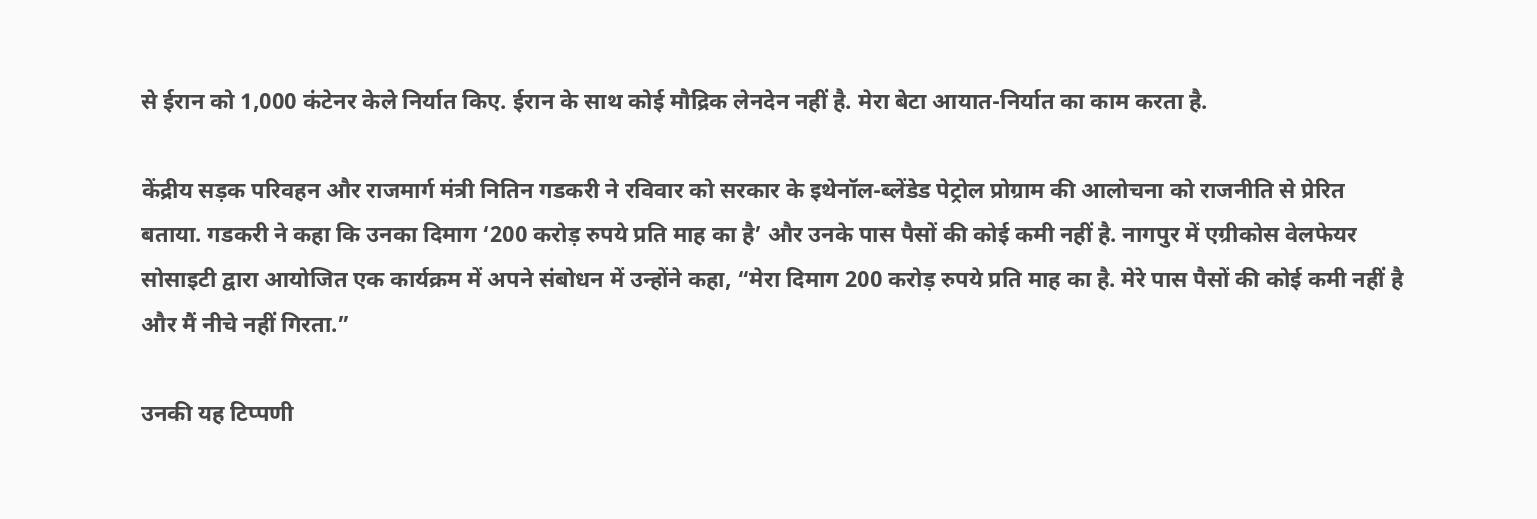से ईरान को 1,000 कंटेनर केले निर्यात किए. ईरान के साथ कोई मौद्रिक लेनदेन नहीं है. मेरा बेटा आयात-निर्यात का काम करता है.

केंद्रीय सड़क परिवहन और राजमार्ग मंत्री नितिन गडकरी ने रविवार को सरकार के इथेनॉल-ब्लेंडेड पेट्रोल प्रोग्राम की आलोचना को राजनीति से प्रेरित बताया. गडकरी ने कहा कि उनका दिमाग ‘200 करोड़ रुपये प्रति माह का है’ और उनके पास पैसों की कोई कमी नहीं है. नागपुर में एग्रीकोस वेलफेयर सोसाइटी द्वारा आयोजित एक कार्यक्रम में अपने संबोधन में उन्होंने कहा, “मेरा दिमाग 200 करोड़ रुपये प्रति माह का है. मेरे पास पैसों की कोई कमी नहीं है और मैं नीचे नहीं गिरता.”

उनकी यह टिप्पणी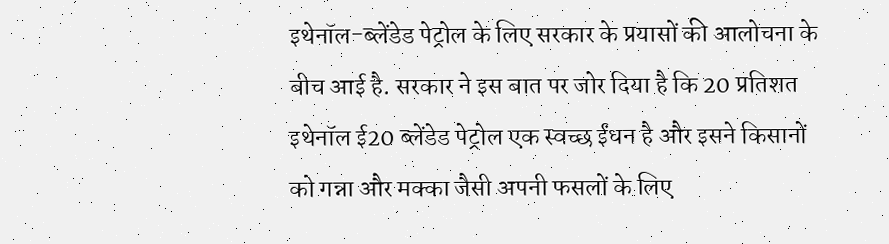इथेनॉल-ब्लेंडेड पेट्रोल के लिए सरकार के प्रयासों की आलोचना के बीच आई है. सरकार ने इस बात पर जोर दिया है कि 20 प्रतिशत इथेनॉल ई20 ब्लेंडेड पेट्रोल एक स्वच्छ ईंधन है और इसने किसानों को गन्ना और मक्का जैसी अपनी फसलों के लिए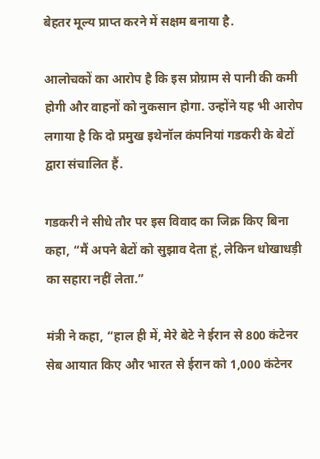बेहतर मूल्य प्राप्त करने में सक्षम बनाया है.

आलोचकों का आरोप है कि इस प्रोग्राम से पानी की कमी होगी और वाहनों को नुकसान होगा. उन्होंने यह भी आरोप लगाया है कि दो प्रमुख इथेनॉल कंपनियां गडकरी के बेटों द्वारा संचालित हैं.

गडकरी ने सीधे तौर पर इस विवाद का जिक्र किए बिना कहा, “मैं अपने बेटों को सुझाव देता हूं, लेकिन धोखाधड़ी का सहारा नहीं लेता.”

मंत्री ने कहा, “हाल ही में, मेरे बेटे ने ईरान से 800 कंटेनर सेब आयात किए और भारत से ईरान को 1,000 कंटेनर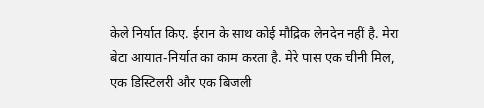केले निर्यात किए. ईरान के साथ कोई मौद्रिक लेनदेन नहीं है. मेरा बेटा आयात-निर्यात का काम करता है. मेरे पास एक चीनी मिल, एक डिस्टिलरी और एक बिजली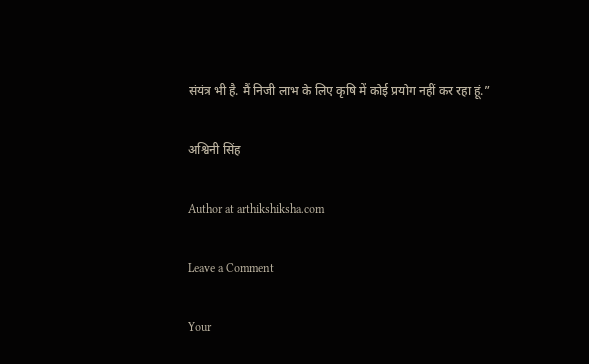संयंत्र भी है. मैं निजी लाभ के लिए कृषि में कोई प्रयोग नहीं कर रहा हूं.”

अश्विनी सिंह

Author at arthikshiksha.com

Leave a Comment

Your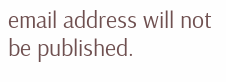email address will not be published.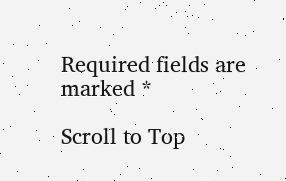Required fields are marked *

Scroll to Top